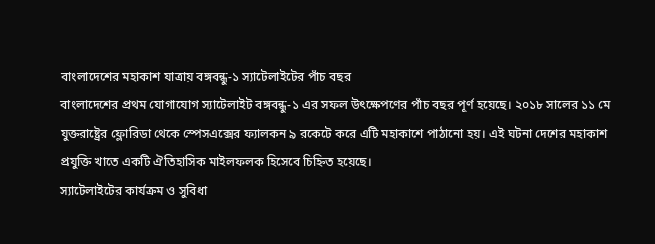বাংলাদেশের মহাকাশ যাত্রায় বঙ্গবন্ধু-১ স্যাটেলাইটের পাঁচ বছর
বাংলাদেশের প্রথম যোগাযোগ স্যাটেলাইট বঙ্গবন্ধু-১ এর সফল উৎক্ষেপণের পাঁচ বছর পূর্ণ হয়েছে। ২০১৮ সালের ১১ মে যুক্তরাষ্ট্রের ফ্লোরিডা থেকে স্পেসএক্সের ফ্যালকন ৯ রকেটে করে এটি মহাকাশে পাঠানো হয়। এই ঘটনা দেশের মহাকাশ প্রযুক্তি খাতে একটি ঐতিহাসিক মাইলফলক হিসেবে চিহ্নিত হয়েছে।
স্যাটেলাইটের কার্যক্রম ও সুবিধা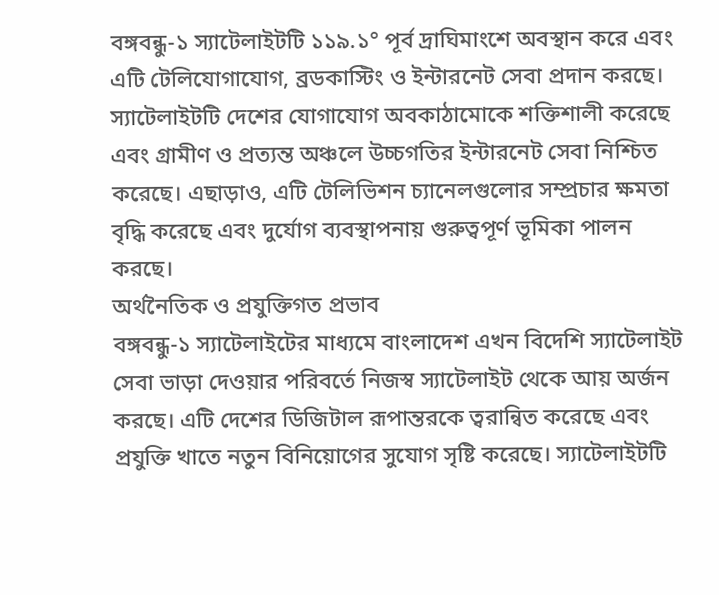বঙ্গবন্ধু-১ স্যাটেলাইটটি ১১৯.১° পূর্ব দ্রাঘিমাংশে অবস্থান করে এবং এটি টেলিযোগাযোগ, ব্রডকাস্টিং ও ইন্টারনেট সেবা প্রদান করছে। স্যাটেলাইটটি দেশের যোগাযোগ অবকাঠামোকে শক্তিশালী করেছে এবং গ্রামীণ ও প্রত্যন্ত অঞ্চলে উচ্চগতির ইন্টারনেট সেবা নিশ্চিত করেছে। এছাড়াও, এটি টেলিভিশন চ্যানেলগুলোর সম্প্রচার ক্ষমতা বৃদ্ধি করেছে এবং দুর্যোগ ব্যবস্থাপনায় গুরুত্বপূর্ণ ভূমিকা পালন করছে।
অর্থনৈতিক ও প্রযুক্তিগত প্রভাব
বঙ্গবন্ধু-১ স্যাটেলাইটের মাধ্যমে বাংলাদেশ এখন বিদেশি স্যাটেলাইট সেবা ভাড়া দেওয়ার পরিবর্তে নিজস্ব স্যাটেলাইট থেকে আয় অর্জন করছে। এটি দেশের ডিজিটাল রূপান্তরকে ত্বরান্বিত করেছে এবং প্রযুক্তি খাতে নতুন বিনিয়োগের সুযোগ সৃষ্টি করেছে। স্যাটেলাইটটি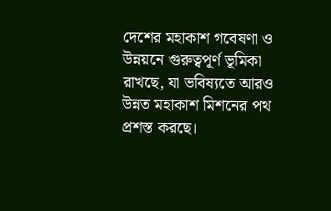দেশের মহাকাশ গবেষণা ও উন্নয়নে গুরুত্বপূর্ণ ভূমিকা রাখছে, যা ভবিষ্যতে আরও উন্নত মহাকাশ মিশনের পথ প্রশস্ত করছে।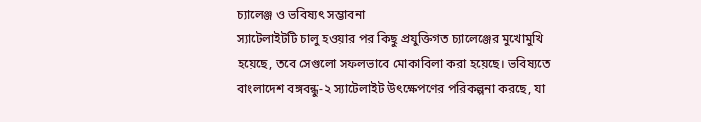চ্যালেঞ্জ ও ভবিষ্যৎ সম্ভাবনা
স্যাটেলাইটটি চালু হওয়ার পর কিছু প্রযুক্তিগত চ্যালেঞ্জের মুখোমুখি হয়েছে, তবে সেগুলো সফলভাবে মোকাবিলা করা হয়েছে। ভবিষ্যতে বাংলাদেশ বঙ্গবন্ধু-২ স্যাটেলাইট উৎক্ষেপণের পরিকল্পনা করছে, যা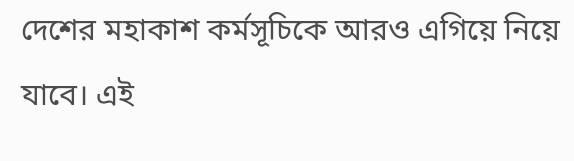দেশের মহাকাশ কর্মসূচিকে আরও এগিয়ে নিয়ে যাবে। এই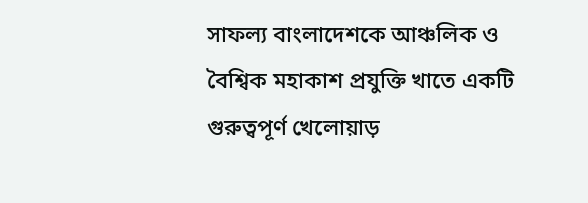সাফল্য বাংলাদেশকে আঞ্চলিক ও বৈশ্বিক মহাকাশ প্রযুক্তি খাতে একটি গুরুত্বপূর্ণ খেলোয়াড়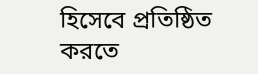হিসেবে প্রতিষ্ঠিত করতে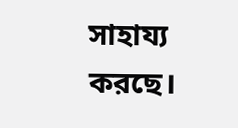সাহায্য করছে।